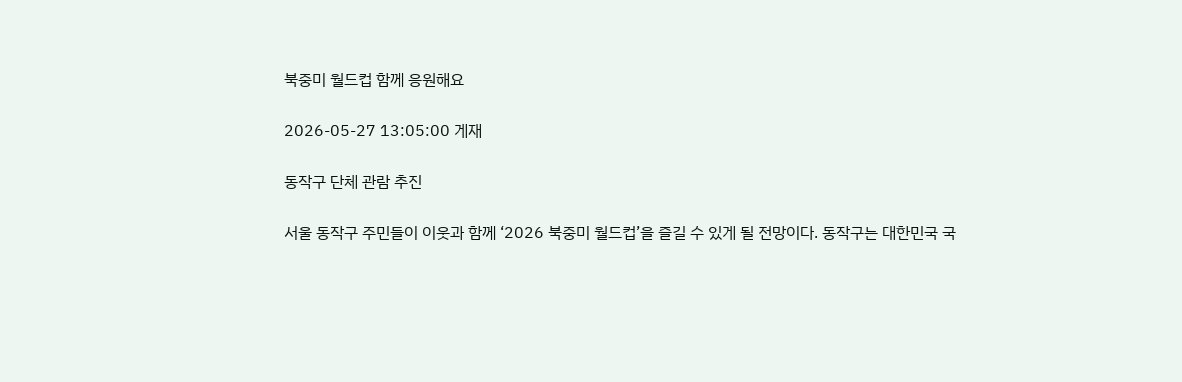북중미 월드컵 함께 응원해요

2026-05-27 13:05:00 게재

동작구 단체 관람 추진

서울 동작구 주민들이 이웃과 함께 ‘2026 북중미 월드컵’을 즐길 수 있게 될 전망이다. 동작구는 대한민국 국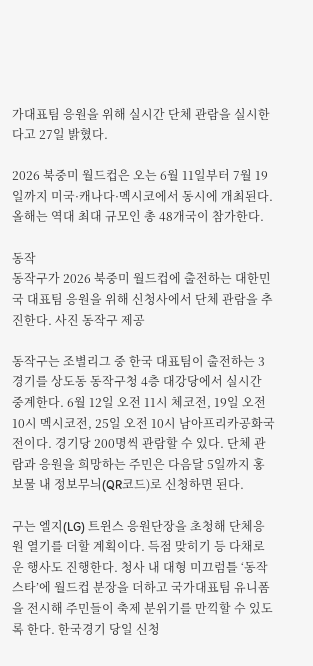가대표팀 응원을 위해 실시간 단체 관람을 실시한다고 27일 밝혔다.

2026 북중미 월드컵은 오는 6월 11일부터 7월 19일까지 미국·캐나다·멕시코에서 동시에 개최된다. 올해는 역대 최대 규모인 총 48개국이 참가한다.

동작
동작구가 2026 북중미 월드컵에 출전하는 대한민국 대표팀 응원을 위해 신청사에서 단체 관람을 추진한다. 사진 동작구 제공

동작구는 조별리그 중 한국 대표팀이 출전하는 3경기를 상도동 동작구청 4층 대강당에서 실시간 중계한다. 6월 12일 오전 11시 체코전, 19일 오전 10시 멕시코전, 25일 오전 10시 남아프리카공화국전이다. 경기당 200명씩 관람할 수 있다. 단체 관람과 응원을 희망하는 주민은 다음달 5일까지 홍보물 내 정보무늬(QR코드)로 신청하면 된다.

구는 엘지(LG) 트윈스 응원단장을 초청해 단체응원 열기를 더할 계획이다. 득점 맞히기 등 다채로운 행사도 진행한다. 청사 내 대형 미끄럼틀 ‘동작스타’에 월드컵 분장을 더하고 국가대표팀 유니폼을 전시해 주민들이 축제 분위기를 만끽할 수 있도록 한다. 한국경기 당일 신청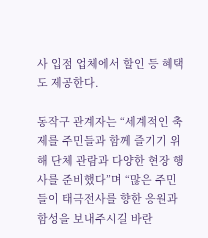사 입점 업체에서 할인 등 혜택도 제공한다.

동작구 관계자는 “세계적인 축제를 주민들과 함께 즐기기 위해 단체 관람과 다양한 현장 행사를 준비했다”며 “많은 주민들이 태극전사를 향한 응원과 함성을 보내주시길 바란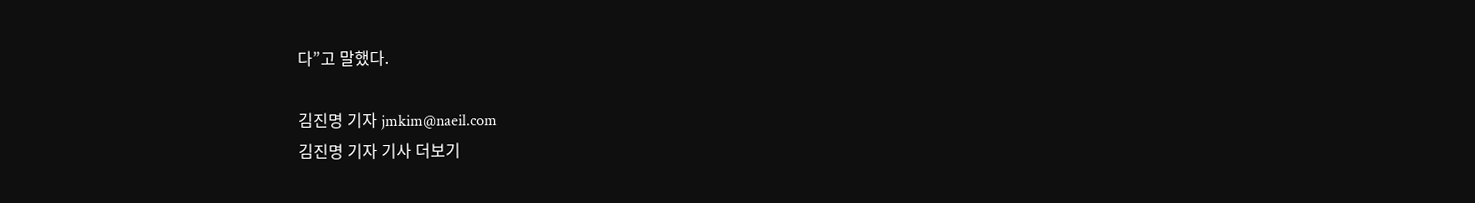다”고 말했다.

김진명 기자 jmkim@naeil.com
김진명 기자 기사 더보기